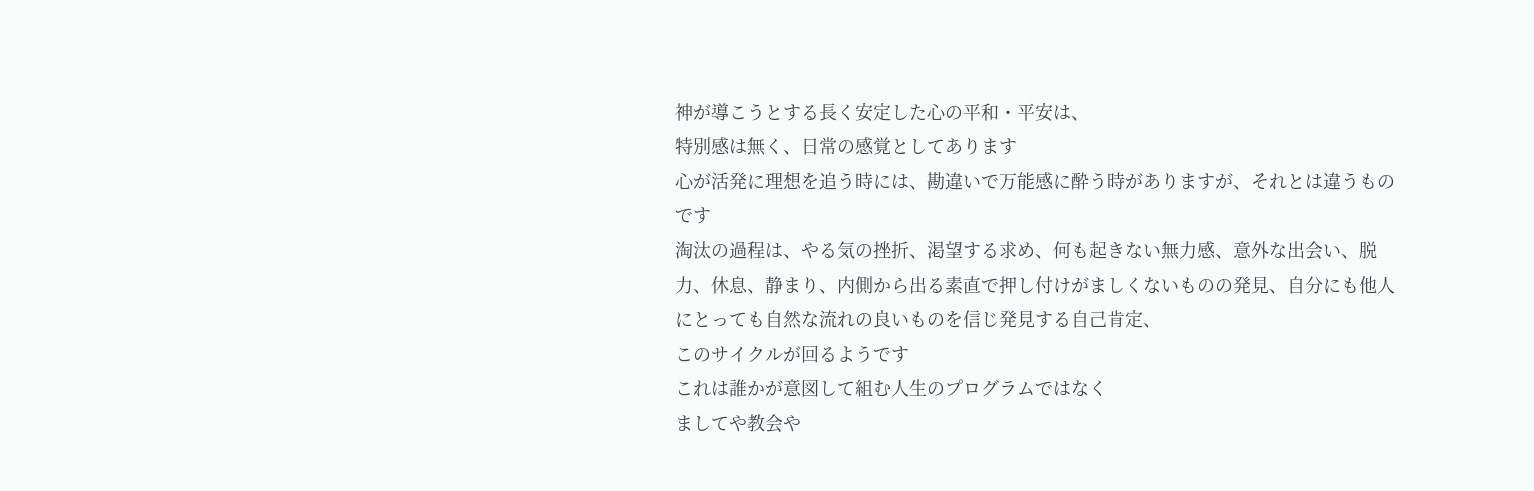神が導こうとする長く安定した心の平和・平安は、
特別感は無く、日常の感覚としてあります
心が活発に理想を追う時には、勘違いで万能感に酔う時がありますが、それとは違うものです
淘汰の過程は、やる気の挫折、渇望する求め、何も起きない無力感、意外な出会い、脱力、休息、静まり、内側から出る素直で押し付けがましくないものの発見、自分にも他人にとっても自然な流れの良いものを信じ発見する自己肯定、
このサイクルが回るようです
これは誰かが意図して組む人生のプログラムではなく
ましてや教会や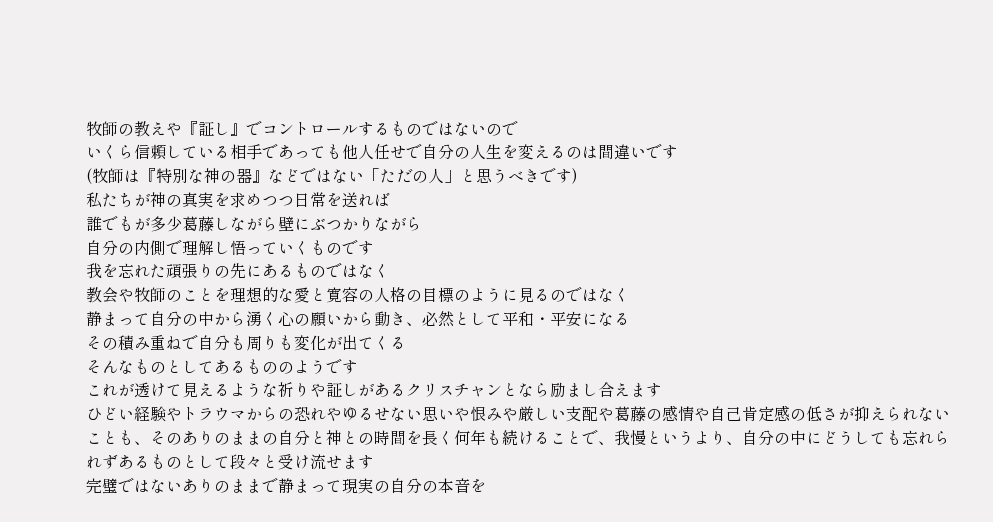牧師の教えや『証し』でコントロールするものではないので
いくら信頼している相手であっても他人任せで自分の人生を変えるのは間違いです
(牧師は『特別な神の器』などではない「ただの人」と思うべきです)
私たちが神の真実を求めつつ日常を送れば
誰でもが多少葛藤しながら壁にぶつかりながら
自分の内側で理解し悟っていくものです
我を忘れた頑張りの先にあるものではなく
教会や牧師のことを理想的な愛と寛容の人格の目標のように見るのではなく
静まって自分の中から湧く心の願いから動き、必然として平和・平安になる
その積み重ねで自分も周りも変化が出てくる
そんなものとしてあるもののようです
これが透けて見えるような祈りや証しがあるクリスチャンとなら励まし合えます
ひどい経験やトラウマからの恐れやゆるせない思いや恨みや厳しい支配や葛藤の感情や自己肯定感の低さが抑えられないことも、そのありのままの自分と神との時間を長く何年も続けることで、我慢というより、自分の中にどうしても忘れられずあるものとして段々と受け流せます
完璧ではないありのままで静まって現実の自分の本音を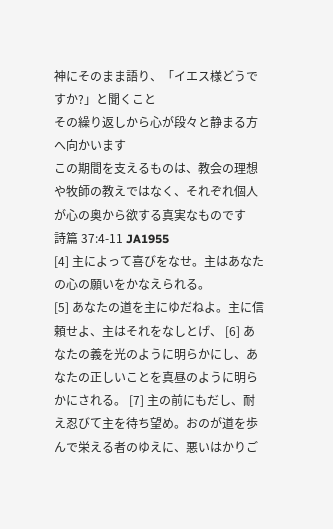神にそのまま語り、「イエス様どうですか?」と聞くこと
その繰り返しから心が段々と静まる方へ向かいます
この期間を支えるものは、教会の理想や牧師の教えではなく、それぞれ個人が心の奥から欲する真実なものです
詩篇 37:4-11 JA1955
[4] 主によって喜びをなせ。主はあなたの心の願いをかなえられる。
[5] あなたの道を主にゆだねよ。主に信頼せよ、主はそれをなしとげ、 [6] あなたの義を光のように明らかにし、あなたの正しいことを真昼のように明らかにされる。 [7] 主の前にもだし、耐え忍びて主を待ち望め。おのが道を歩んで栄える者のゆえに、悪いはかりご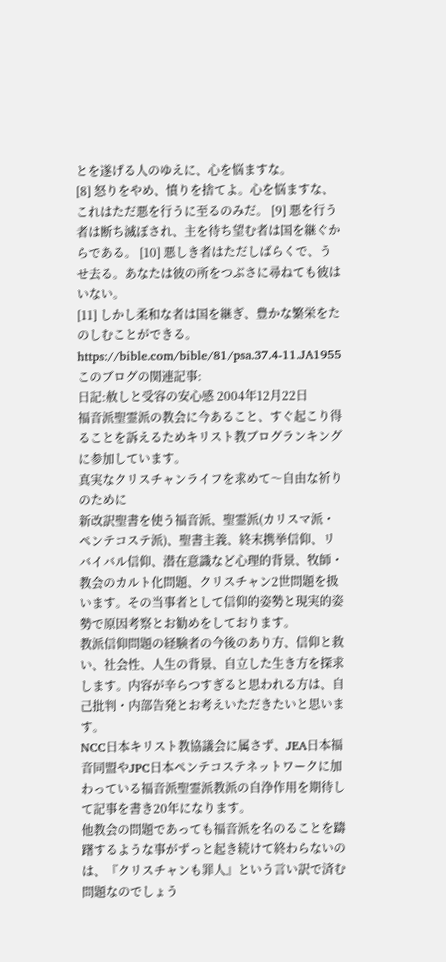とを遂げる人のゆえに、心を悩ますな。
[8] 怒りをやめ、憤りを捨てよ。心を悩ますな、これはただ悪を行うに至るのみだ。 [9] 悪を行う者は断ち滅ぼされ、主を待ち望む者は国を継ぐからである。 [10] 悪しき者はただしばらくで、うせ去る。あなたは彼の所をつぶさに尋ねても彼はいない。
[11] しかし柔和な者は国を継ぎ、豊かな繁栄をたのしむことができる。
https://bible.com/bible/81/psa.37.4-11.JA1955
このブログの関連記事:
日記:赦しと受容の安心感 2004年12月22日
福音派聖霊派の教会に今あること、すぐ起こり得ることを訴えるためキリスト教ブログランキングに参加しています。
真実なクリスチャンライフを求めて〜自由な祈りのために
新改訳聖書を使う福音派、聖霊派(カリスマ派・ペンテコステ派)、聖書主義、終末携挙信仰、リバイバル信仰、潜在意識など心理的背景、牧師・教会のカルト化問題、クリスチャン2世問題を扱います。その当事者として信仰的姿勢と現実的姿勢で原因考察とお勧めをしております。
教派信仰問題の経験者の今後のあり方、信仰と救い、社会性、人生の背景、自立した生き方を探求します。内容が辛らつすぎると思われる方は、自己批判・内部告発とお考えいただきたいと思います。
NCC日本キリスト教協議会に属さず、JEA日本福音同盟やJPC日本ペンテコステネットワークに加わっている福音派聖霊派教派の自浄作用を期待して記事を書き20年になります。
他教会の問題であっても福音派を名のることを躊躇するような事がずっと起き続けて終わらないのは、『クリスチャンも罪人』という言い訳で済む問題なのでしょう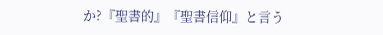か?『聖書的』『聖書信仰』と言う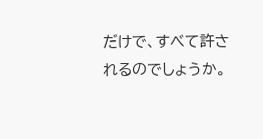だけで、すべて許されるのでしょうか。